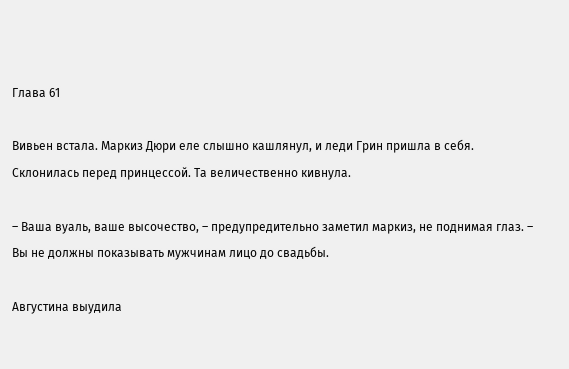Глава 61

Вивьен встала. Маркиз Дюри еле слышно кашлянул, и леди Грин пришла в себя. Склонилась перед принцессой. Та величественно кивнула.

– Ваша вуаль, ваше высочество, – предупредительно заметил маркиз, не поднимая глаз. – Вы не должны показывать мужчинам лицо до свадьбы.

Августина выудила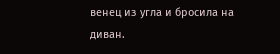венец из угла и бросила на диван.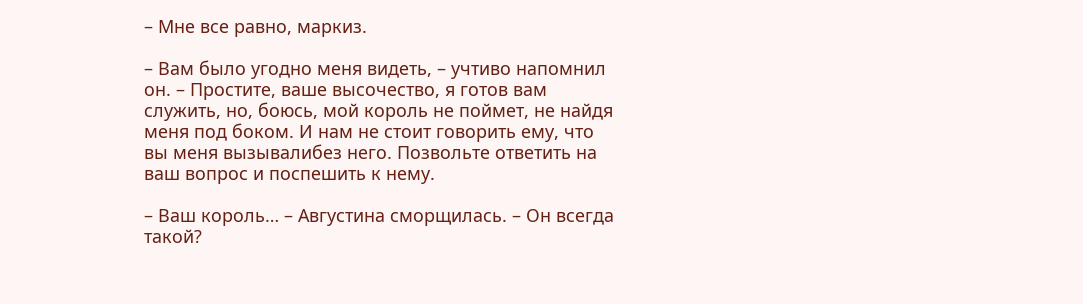– Мне все равно, маркиз.

– Вам было угодно меня видеть, – учтиво напомнил он. – Простите, ваше высочество, я готов вам служить, но, боюсь, мой король не поймет, не найдя меня под боком. И нам не стоит говорить ему, что вы меня вызывалибез него. Позвольте ответить на ваш вопрос и поспешить к нему.

– Ваш король… – Августина сморщилась. – Он всегда такой?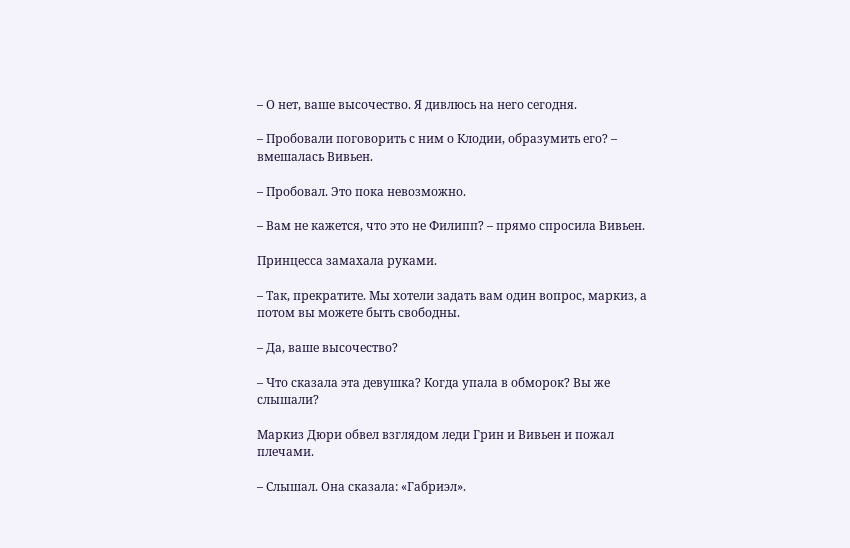– О нет, ваше высочество. Я дивлюсь на него сегодня.

– Пробовали поговорить с ним о Клодии, образумить его? – вмешалась Вивьен.

– Пробовал. Это пока невозможно.

– Вам не кажется, что это не Филипп? – прямо спросила Вивьен.

Принцесса замахала руками.

– Так, прекратите. Мы хотели задать вам один вопрос, маркиз, а потом вы можете быть свободны.

– Да, ваше высочество?

– Что сказала эта девушка? Когда упала в обморок? Вы же слышали?

Маркиз Дюри обвел взглядом леди Грин и Вивьен и пожал плечами.

– Слышал. Она сказала: «Габриэл».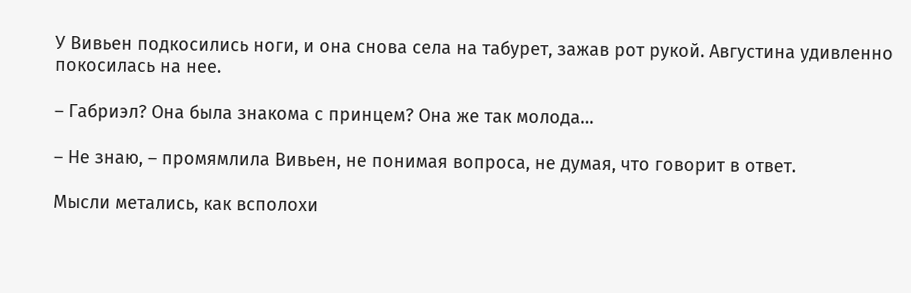У Вивьен подкосились ноги, и она снова села на табурет, зажав рот рукой. Августина удивленно покосилась на нее.

– Габриэл? Она была знакома с принцем? Она же так молода…

– Не знаю, – промямлила Вивьен, не понимая вопроса, не думая, что говорит в ответ.

Мысли метались, как всполохи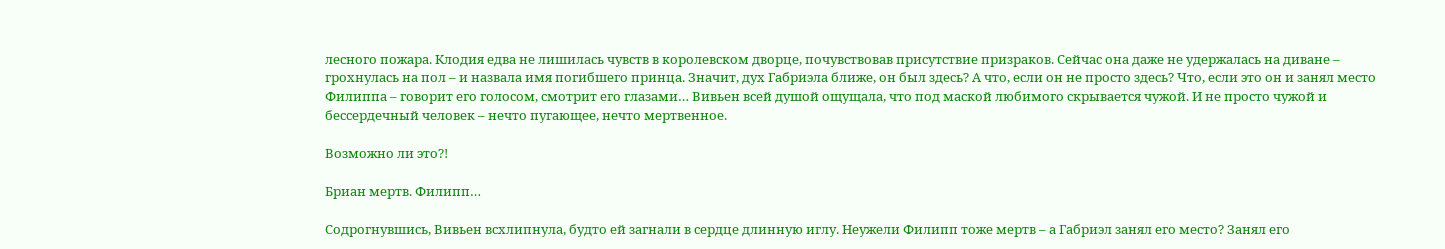лесного пожара. Клодия едва не лишилась чувств в королевском дворце, почувствовав присутствие призраков. Сейчас она даже не удержалась на диване – грохнулась на пол – и назвала имя погибшего принца. Значит, дух Габриэла ближе, он был здесь? А что, если он не просто здесь? Что, если это он и занял место Филиппа – говорит его голосом, смотрит его глазами… Вивьен всей душой ощущала, что под маской любимого скрывается чужой. И не просто чужой и бессердечный человек – нечто пугающее, нечто мертвенное.

Возможно ли это?!

Бриан мертв. Филипп…

Содрогнувшись, Вивьен всхлипнула, будто ей загнали в сердце длинную иглу. Неужели Филипп тоже мертв – а Габриэл занял его место? Занял его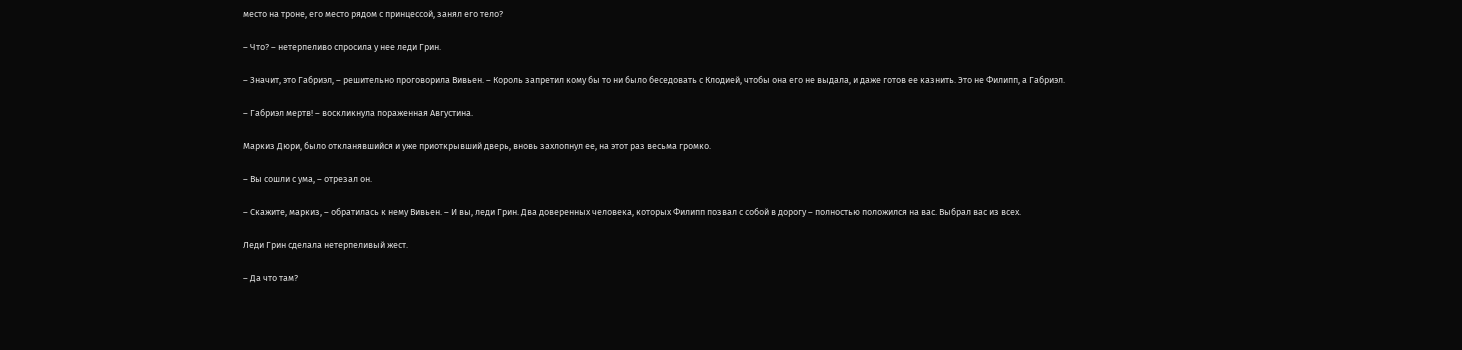место на троне, его место рядом с принцессой, занял его тело?

– Что? – нетерпеливо спросила у нее леди Грин.

– Значит, это Габриэл, – решительно проговорила Вивьен. – Король запретил кому бы то ни было беседовать с Клодией, чтобы она его не выдала, и даже готов ее казнить. Это не Филипп, а Габриэл.

– Габриэл мертв! – воскликнула пораженная Августина.

Маркиз Дюри, было откланявшийся и уже приоткрывший дверь, вновь захлопнул ее, на этот раз весьма громко.

– Вы сошли с ума, – отрезал он.

– Скажите, маркиз, – обратилась к нему Вивьен. – И вы, леди Грин. Два доверенных человека, которых Филипп позвал с собой в дорогу – полностью положился на вас. Выбрал вас из всех.

Леди Грин сделала нетерпеливый жест.

– Да что там?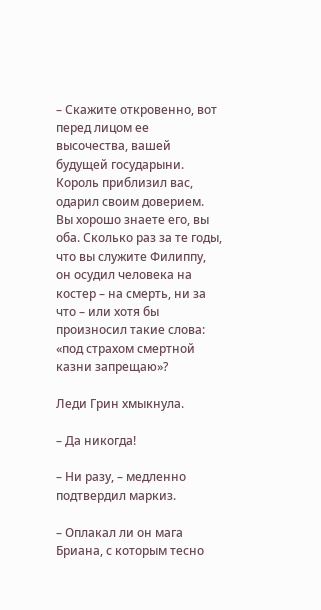– Скажите откровенно, вот перед лицом ее высочества, вашей будущей государыни. Король приблизил вас, одарил своим доверием. Вы хорошо знаете его, вы оба. Сколько раз за те годы, что вы служите Филиппу, он осудил человека на костер – на смерть, ни за что – или хотя бы произносил такие слова: «под страхом смертной казни запрещаю»?

Леди Грин хмыкнула.

– Да никогда!

– Ни разу, – медленно подтвердил маркиз.

– Оплакал ли он мага Бриана, с которым тесно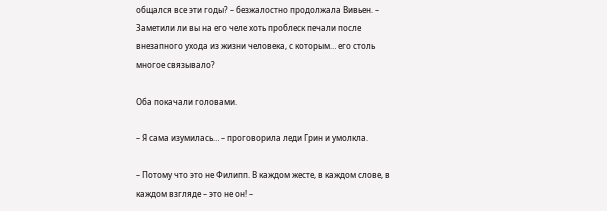общался все эти годы? – безжалостно продолжала Вивьен. – Заметили ли вы на его челе хоть проблеск печали после внезапного ухода из жизни человека, с которым… его столь многое связывало?

Оба покачали головами.

– Я сама изумилась… – проговорила леди Грин и умолкла.

– Потому что это не Филипп. В каждом жесте, в каждом слове, в каждом взгляде – это не он! –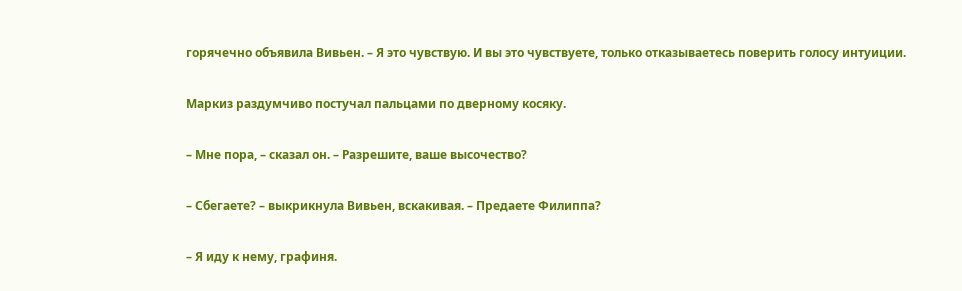горячечно объявила Вивьен. – Я это чувствую. И вы это чувствуете, только отказываетесь поверить голосу интуиции.

Маркиз раздумчиво постучал пальцами по дверному косяку.

– Мне пора, – сказал он. – Разрешите, ваше высочество?

– Сбегаете? – выкрикнула Вивьен, вскакивая. – Предаете Филиппа?

– Я иду к нему, графиня.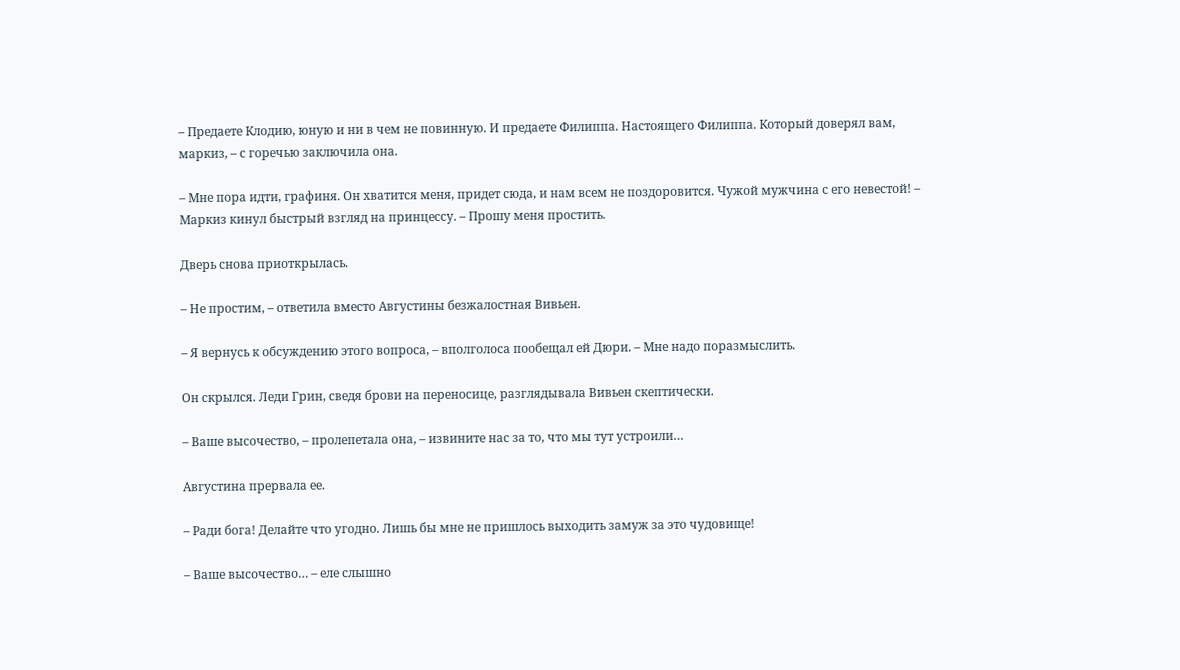– Предаете Клодию, юную и ни в чем не повинную. И предаете Филиппа. Настоящего Филиппа. Который доверял вам, маркиз, – с горечью заключила она.

– Мне пора идти, графиня. Он хватится меня, придет сюда, и нам всем не поздоровится. Чужой мужчина с его невестой! – Маркиз кинул быстрый взгляд на принцессу. – Прошу меня простить.

Дверь снова приоткрылась.

– Не простим, – ответила вместо Августины безжалостная Вивьен.

– Я вернусь к обсуждению этого вопроса, – вполголоса пообещал ей Дюри. – Мне надо поразмыслить.

Он скрылся. Леди Грин, сведя брови на переносице, разглядывала Вивьен скептически.

– Ваше высочество, – пролепетала она, – извините нас за то, что мы тут устроили…

Августина прервала ее.

– Ради бога! Делайте что угодно. Лишь бы мне не пришлось выходить замуж за это чудовище!

– Ваше высочество… – еле слышно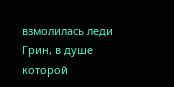взмолилась леди Грин, в душе которой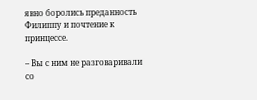явно боролись преданность Филиппу и почтение к принцессе.

– Вы с ним не разговаривали со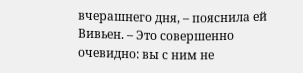вчерашнего дня, – пояснила ей Вивьен. – Это совершенно очевидно: вы с ним не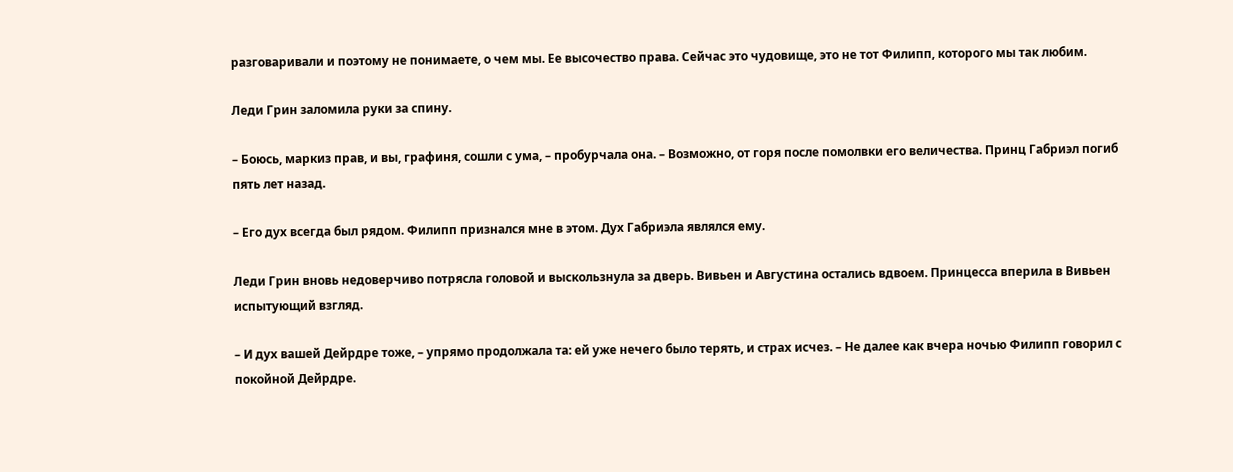разговаривали и поэтому не понимаете, о чем мы. Ее высочество права. Сейчас это чудовище, это не тот Филипп, которого мы так любим.

Леди Грин заломила руки за спину.

– Боюсь, маркиз прав, и вы, графиня, сошли с ума, – пробурчала она. – Возможно, от горя после помолвки его величества. Принц Габриэл погиб пять лет назад.

– Его дух всегда был рядом. Филипп признался мне в этом. Дух Габриэла являлся ему.

Леди Грин вновь недоверчиво потрясла головой и выскользнула за дверь. Вивьен и Августина остались вдвоем. Принцесса вперила в Вивьен испытующий взгляд.

– И дух вашей Дейрдре тоже, – упрямо продолжала та: ей уже нечего было терять, и страх исчез. – Не далее как вчера ночью Филипп говорил с покойной Дейрдре.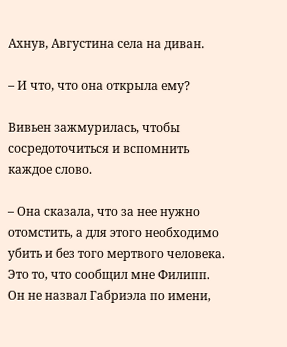Ахнув, Августина села на диван.

– И что, что она открыла ему?

Вивьен зажмурилась, чтобы сосредоточиться и вспомнить каждое слово.

– Она сказала, что за нее нужно отомстить, а для этого необходимо убить и без того мертвого человека. Это то, что сообщил мне Филипп. Он не назвал Габриэла по имени,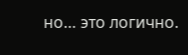но… это логично.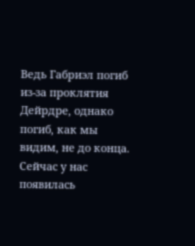Ведь Габриэл погиб из-за проклятия Дейрдре, однако погиб, как мы видим, не до конца. Сейчас у нас появилась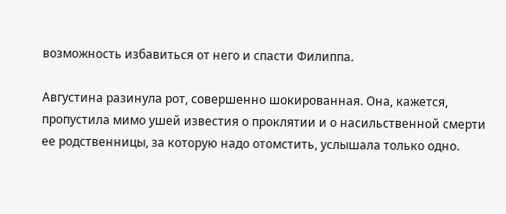возможность избавиться от него и спасти Филиппа.

Августина разинула рот, совершенно шокированная. Она, кажется, пропустила мимо ушей известия о проклятии и о насильственной смерти ее родственницы, за которую надо отомстить, услышала только одно.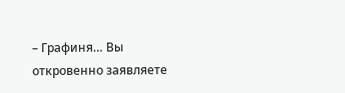– Графиня… Вы откровенно заявляете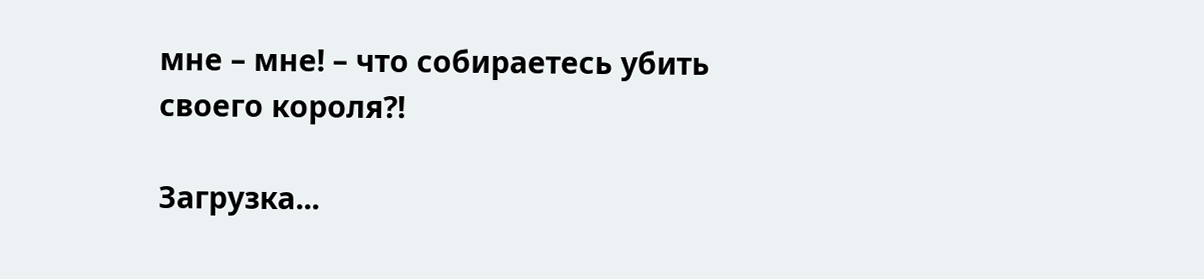мне – мне! – что собираетесь убить своего короля?!

Загрузка...